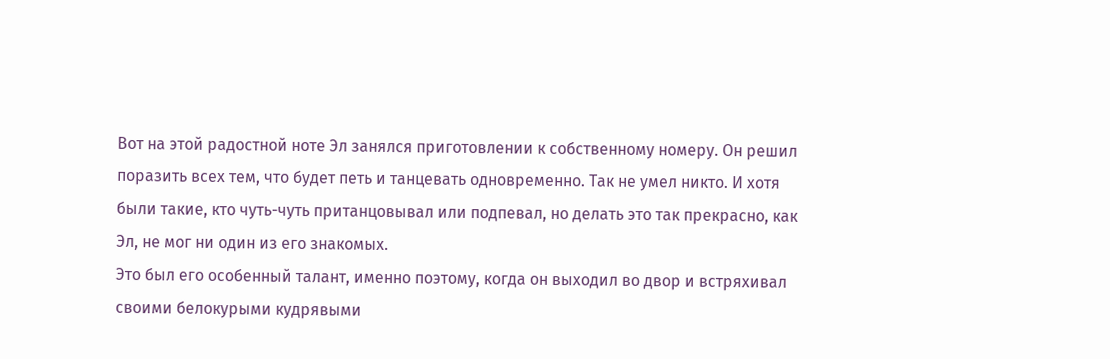Вот на этой радостной ноте Эл занялся приготовлении к собственному номеру. Он решил поразить всех тем, что будет петь и танцевать одновременно. Так не умел никто. И хотя были такие, кто чуть-чуть пританцовывал или подпевал, но делать это так прекрасно, как Эл, не мог ни один из его знакомых.
Это был его особенный талант, именно поэтому, когда он выходил во двор и встряхивал своими белокурыми кудрявыми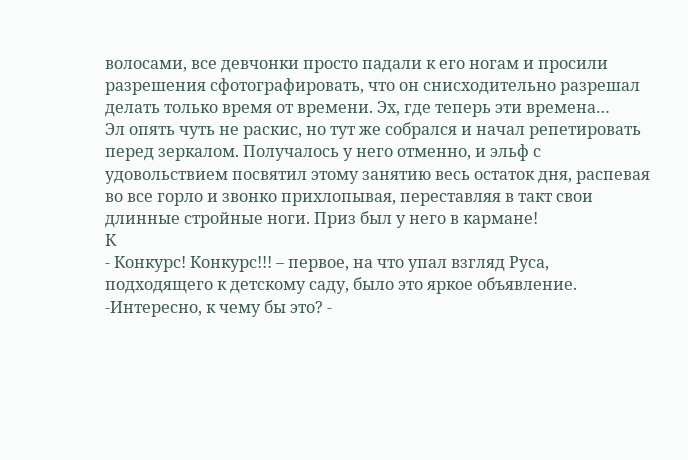волосами, все девчонки просто падали к его ногам и просили разрешения сфотографировать, что он снисходительно разрешал делать только время от времени. Эх, где теперь эти времена…
Эл опять чуть не раскис, но тут же собрался и начал репетировать перед зеркалом. Получалось у него отменно, и эльф с удовольствием посвятил этому занятию весь остаток дня, распевая во все горло и звонко прихлопывая, переставляя в такт свои длинные стройные ноги. Приз был у него в кармане!
К
- Конкурс! Конкурс!!! – первое, на что упал взгляд Руса, подходящего к детскому саду, было это яркое объявление.
-Интересно, к чему бы это? -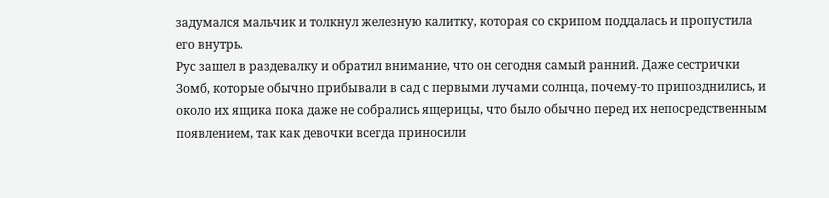задумался мальчик и толкнул железную калитку, которая со скрипом поддалась и пропустила его внутрь.
Рус зашел в раздевалку и обратил внимание, что он сегодня самый ранний. Даже сестрички Зомб, которые обычно прибывали в сад с первыми лучами солнца, почему-то припозднились, и около их ящика пока даже не собрались ящерицы, что было обычно перед их непосредственным появлением, так как девочки всегда приносили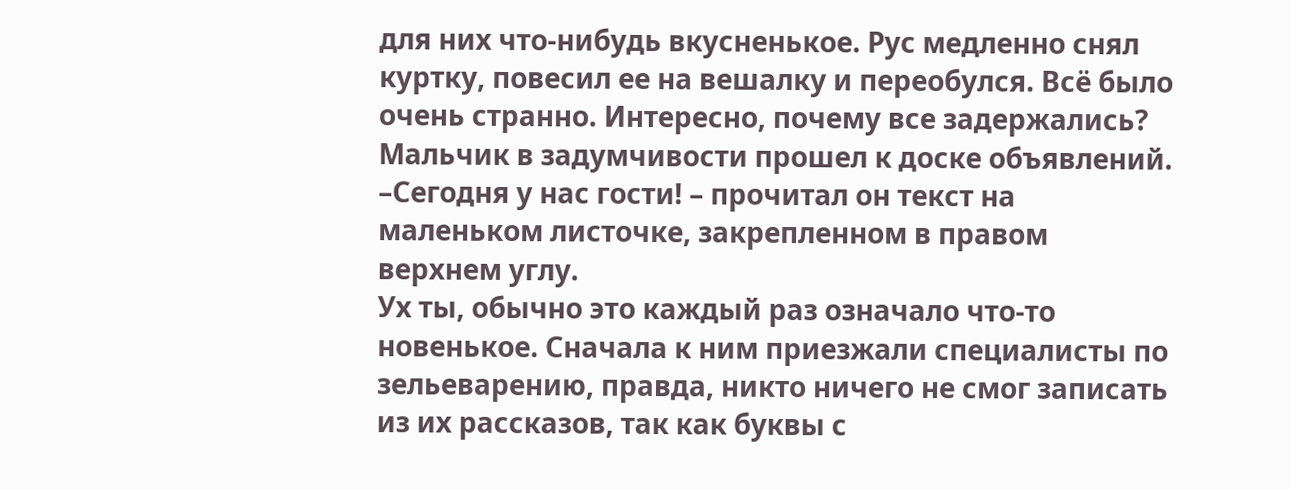для них что-нибудь вкусненькое. Рус медленно снял куртку, повесил ее на вешалку и переобулся. Всё было очень странно. Интересно, почему все задержались?
Мальчик в задумчивости прошел к доске объявлений.
–Сегодня у нас гости! – прочитал он текст на маленьком листочке, закрепленном в правом верхнем углу.
Ух ты, обычно это каждый раз означало что-то новенькое. Сначала к ним приезжали специалисты по зельеварению, правда, никто ничего не смог записать из их рассказов, так как буквы с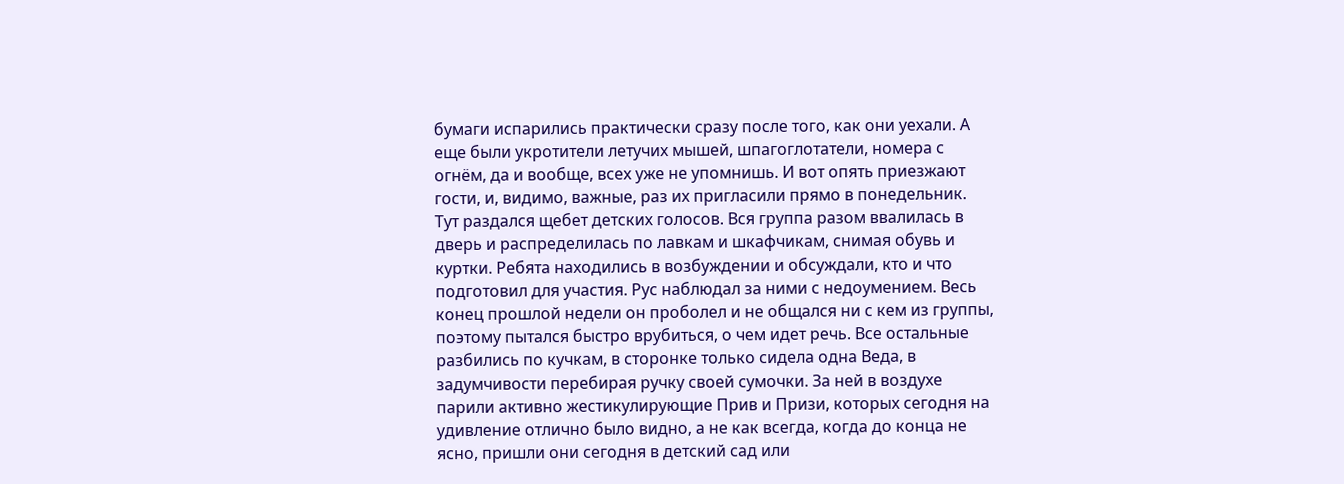бумаги испарились практически сразу после того, как они уехали. А еще были укротители летучих мышей, шпагоглотатели, номера с огнём, да и вообще, всех уже не упомнишь. И вот опять приезжают гости, и, видимо, важные, раз их пригласили прямо в понедельник.
Тут раздался щебет детских голосов. Вся группа разом ввалилась в дверь и распределилась по лавкам и шкафчикам, снимая обувь и куртки. Ребята находились в возбуждении и обсуждали, кто и что подготовил для участия. Рус наблюдал за ними с недоумением. Весь конец прошлой недели он проболел и не общался ни с кем из группы, поэтому пытался быстро врубиться, о чем идет речь. Все остальные разбились по кучкам, в сторонке только сидела одна Веда, в задумчивости перебирая ручку своей сумочки. За ней в воздухе парили активно жестикулирующие Прив и Призи, которых сегодня на удивление отлично было видно, а не как всегда, когда до конца не ясно, пришли они сегодня в детский сад или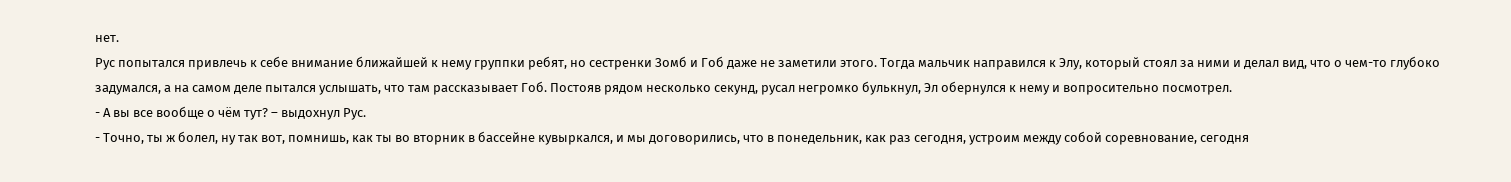нет.
Рус попытался привлечь к себе внимание ближайшей к нему группки ребят, но сестренки Зомб и Гоб даже не заметили этого. Тогда мальчик направился к Элу, который стоял за ними и делал вид, что о чем-то глубоко задумался, а на самом деле пытался услышать, что там рассказывает Гоб. Постояв рядом несколько секунд, русал негромко булькнул, Эл обернулся к нему и вопросительно посмотрел.
- А вы все вообще о чём тут? – выдохнул Рус.
- Точно, ты ж болел, ну так вот, помнишь, как ты во вторник в бассейне кувыркался, и мы договорились, что в понедельник, как раз сегодня, устроим между собой соревнование, сегодня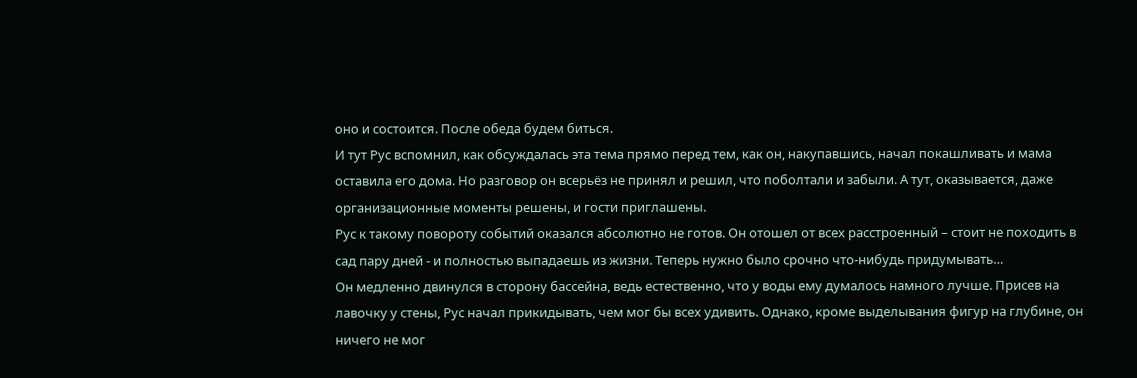оно и состоится. После обеда будем биться.
И тут Рус вспомнил, как обсуждалась эта тема прямо перед тем, как он, накупавшись, начал покашливать и мама оставила его дома. Но разговор он всерьёз не принял и решил, что поболтали и забыли. А тут, оказывается, даже организационные моменты решены, и гости приглашены.
Рус к такому повороту событий оказался абсолютно не готов. Он отошел от всех расстроенный – стоит не походить в сад пару дней - и полностью выпадаешь из жизни. Теперь нужно было срочно что-нибудь придумывать…
Он медленно двинулся в сторону бассейна, ведь естественно, что у воды ему думалось намного лучше. Присев на лавочку у стены, Рус начал прикидывать, чем мог бы всех удивить. Однако, кроме выделывания фигур на глубине, он ничего не мог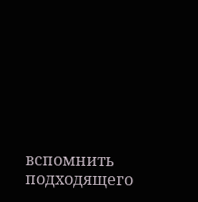вспомнить подходящего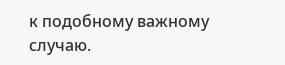к подобному важному случаю.